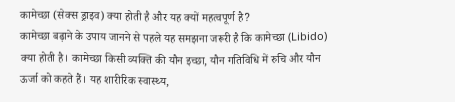कामेच्छा (सेक्स ड्राइव) क्या होती है और यह क्यों महत्वपूर्ण है?
कामेच्छा बढ़ाने के उपाय जानने से पहले यह समझना जरूरी है कि कामेच्छा (Libido) क्या होती है। कामेच्छा किसी व्यक्ति की यौन इच्छा, यौन गतिविधि में रुचि और यौन ऊर्जा को कहते हैं। यह शारीरिक स्वास्थ्य,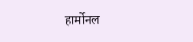हार्मोनल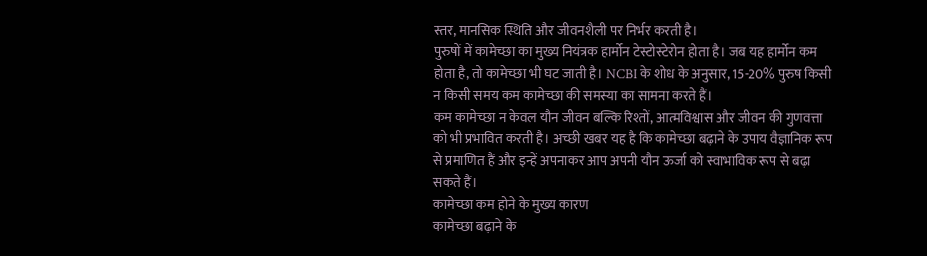स्तर, मानसिक स्थिति और जीवनशैली पर निर्भर करती है।
पुरुषों में कामेच्छा का मुख्य नियंत्रक हार्मोन टेस्टोस्टेरोन होता है। जब यह हार्मोन कम होता है, तो कामेच्छा भी घट जाती है। NCBI के शोध के अनुसार, 15-20% पुरुष किसी न किसी समय कम कामेच्छा की समस्या का सामना करते हैं।
कम कामेच्छा न केवल यौन जीवन बल्कि रिश्तों, आत्मविश्वास और जीवन की गुणवत्ता को भी प्रभावित करती है। अच्छी खबर यह है कि कामेच्छा बढ़ाने के उपाय वैज्ञानिक रूप से प्रमाणित हैं और इन्हें अपनाकर आप अपनी यौन ऊर्जा को स्वाभाविक रूप से बढ़ा सकते हैं।
कामेच्छा कम होने के मुख्य कारण
कामेच्छा बढ़ाने के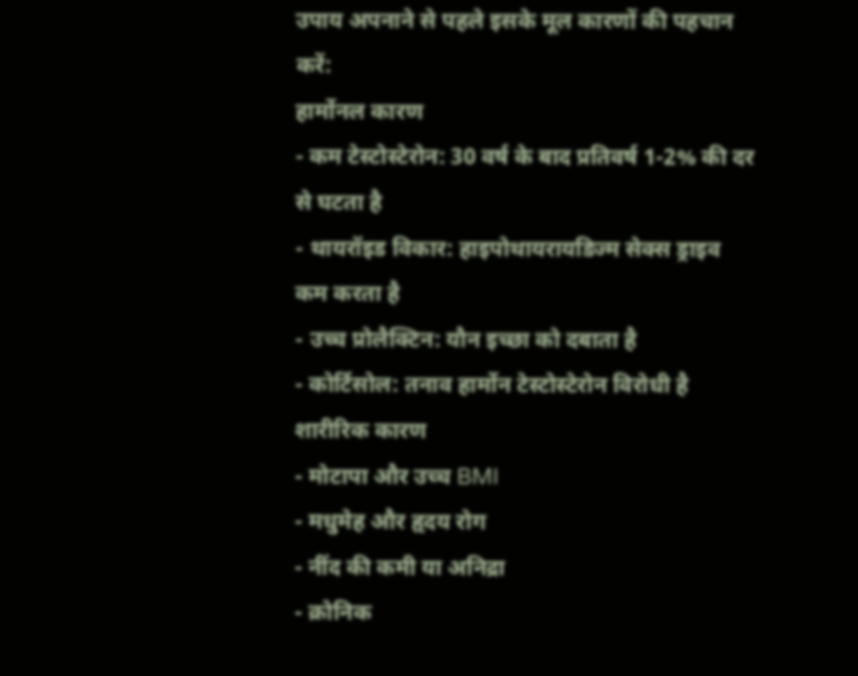उपाय अपनाने से पहले इसके मूल कारणों की पहचान करें:
हार्मोनल कारण
- कम टेस्टोस्टेरोन: 30 वर्ष के बाद प्रतिवर्ष 1-2% की दर से घटता है
- थायरॉइड विकार: हाइपोथायरायडिज्म सेक्स ड्राइव कम करता है
- उच्च प्रोलैक्टिन: यौन इच्छा को दबाता है
- कोर्टिसोल: तनाव हार्मोन टेस्टोस्टेरोन विरोधी है
शारीरिक कारण
- मोटापा और उच्च BMI
- मधुमेह और हृदय रोग
- नींद की कमी या अनिद्रा
- क्रोनिक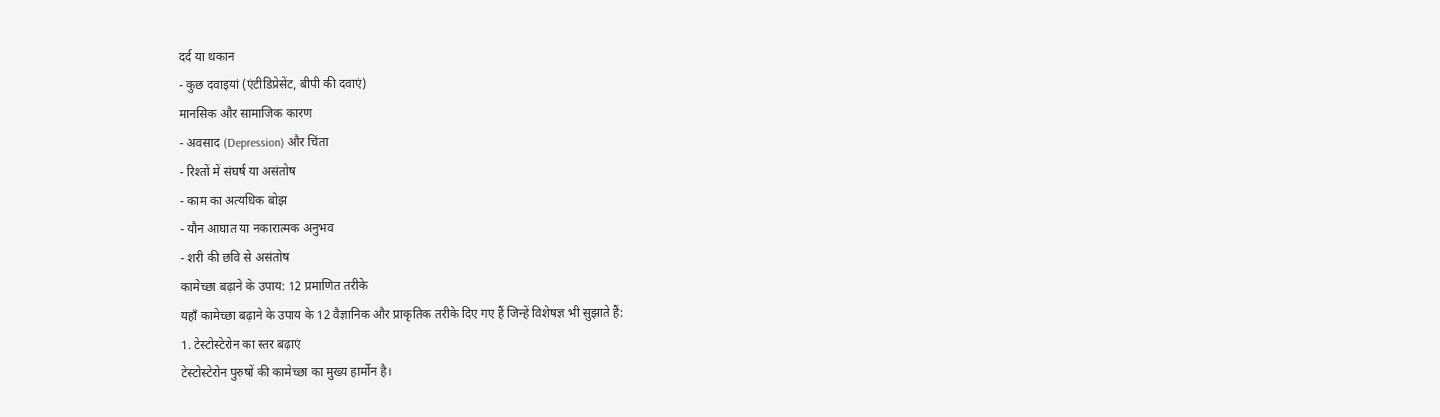दर्द या थकान
- कुछ दवाइयां (एंटीडिप्रेसेंट, बीपी की दवाएं)
मानसिक और सामाजिक कारण
- अवसाद (Depression) और चिंता
- रिश्तों में संघर्ष या असंतोष
- काम का अत्यधिक बोझ
- यौन आघात या नकारात्मक अनुभव
- शरी की छवि से असंतोष
कामेच्छा बढ़ाने के उपाय: 12 प्रमाणित तरीके
यहाँ कामेच्छा बढ़ाने के उपाय के 12 वैज्ञानिक और प्राकृतिक तरीके दिए गए हैं जिन्हें विशेषज्ञ भी सुझाते हैं:
1. टेस्टोस्टेरोन का स्तर बढ़ाएं
टेस्टोस्टेरोन पुरुषों की कामेच्छा का मुख्य हार्मोन है।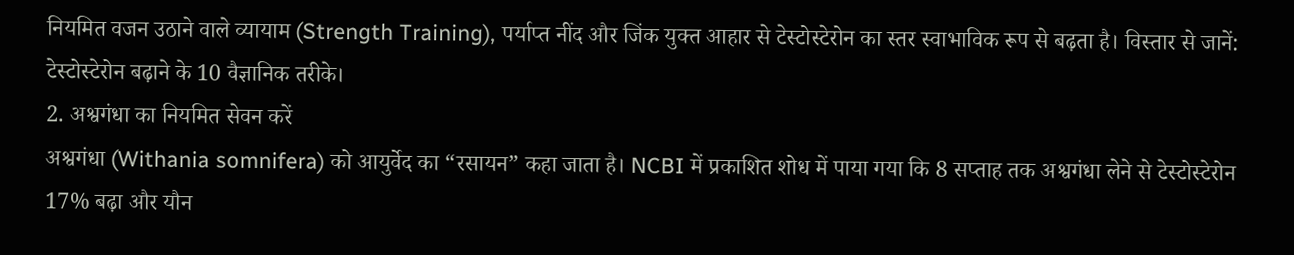नियमित वजन उठाने वाले व्यायाम (Strength Training), पर्याप्त नींद और जिंक युक्त आहार से टेस्टोस्टेरोन का स्तर स्वाभाविक रूप से बढ़ता है। विस्तार से जानें: टेस्टोस्टेरोन बढ़ाने के 10 वैज्ञानिक तरीके।
2. अश्वगंधा का नियमित सेवन करें
अश्वगंधा (Withania somnifera) को आयुर्वेद का “रसायन” कहा जाता है। NCBI में प्रकाशित शोध में पाया गया कि 8 सप्ताह तक अश्वगंधा लेने से टेस्टोस्टेरोन 17% बढ़ा और यौन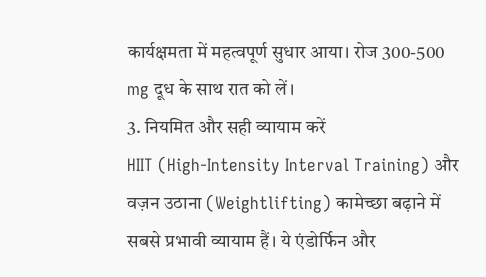कार्यक्षमता में महत्वपूर्ण सुधार आया। रोज 300-500 mg दूध के साथ रात को लें।
3. नियमित और सही व्यायाम करें
HIIT (High-Intensity Interval Training) और वज़न उठाना (Weightlifting) कामेच्छा बढ़ाने में सबसे प्रभावी व्यायाम हैं। ये एंडोर्फिन और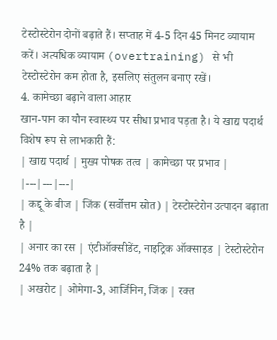टेस्टोस्टेरोन दोनों बढ़ाते हैं। सप्ताह में 4-5 दिन 45 मिनट व्यायाम करें। अत्यधिक व्यायाम (overtraining) से भी टेस्टोस्टेरोन कम होता है, इसलिए संतुलन बनाए रखें।
4. कामेच्छा बढ़ाने वाला आहार
खान-पान का यौन स्वास्थ्य पर सीधा प्रभाव पड़ता है। ये खाद्य पदार्थ विशेष रूप से लाभकारी हैं:
| खाद्य पदार्थ | मुख्य पोषक तत्व | कामेच्छा पर प्रभाव |
|---|---|---|
| कद्दू के बीज | जिंक (सर्वोत्तम स्रोत) | टेस्टोस्टेरोन उत्पादन बढ़ाता है |
| अनार का रस | एंटीऑक्सीडेंट, नाइट्रिक ऑक्साइड | टेस्टोस्टेरोन 24% तक बढ़ाता है |
| अखरोट | ओमेगा-3, आर्जिनिन, जिंक | रक्त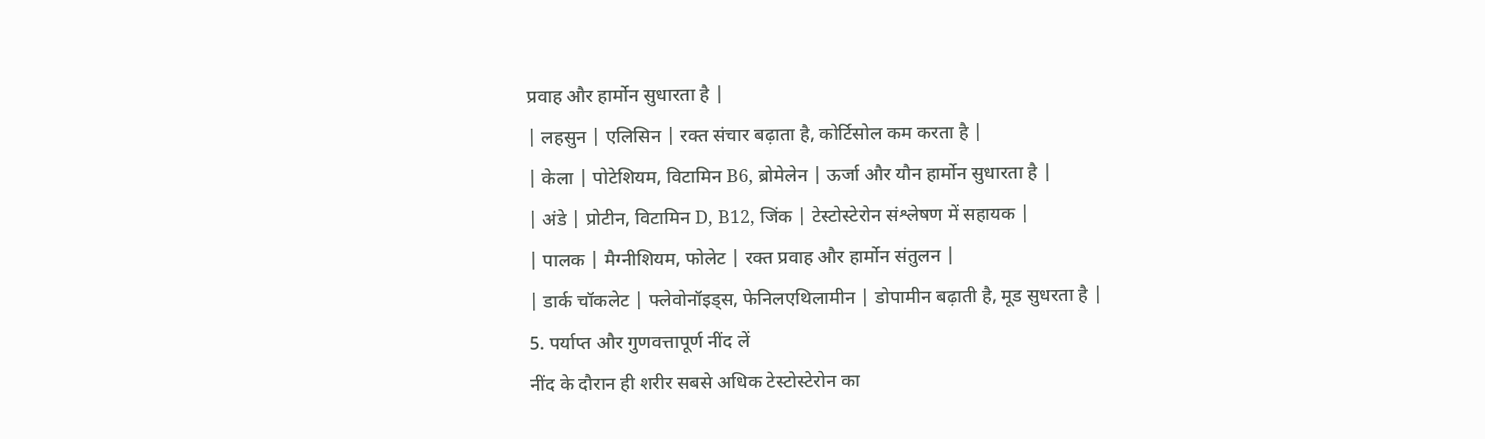प्रवाह और हार्मोन सुधारता है |
| लहसुन | एलिसिन | रक्त संचार बढ़ाता है, कोर्टिसोल कम करता है |
| केला | पोटेशियम, विटामिन B6, ब्रोमेलेन | ऊर्जा और यौन हार्मोन सुधारता है |
| अंडे | प्रोटीन, विटामिन D, B12, जिंक | टेस्टोस्टेरोन संश्लेषण में सहायक |
| पालक | मैग्नीशियम, फोलेट | रक्त प्रवाह और हार्मोन संतुलन |
| डार्क चॉकलेट | फ्लेवोनॉइड्स, फेनिलएथिलामीन | डोपामीन बढ़ाती है, मूड सुधरता है |
5. पर्याप्त और गुणवत्तापूर्ण नींद लें
नींद के दौरान ही शरीर सबसे अधिक टेस्टोस्टेरोन का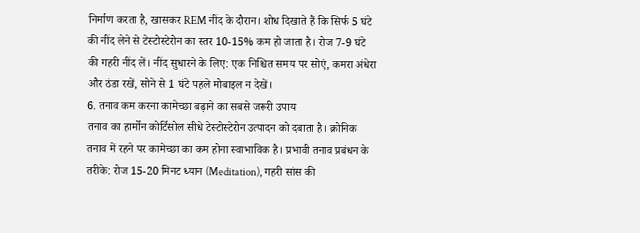निर्माण करता है, खासकर REM नींद के दौरान। शोध दिखाते हैं कि सिर्फ 5 घंटे की नींद लेने से टेस्टोस्टेरोन का स्तर 10-15% कम हो जाता है। रोज 7-9 घंटे की गहरी नींद लें। नींद सुधारने के लिए: एक निश्चित समय पर सोएं, कमरा अंधेरा और ठंडा रखें, सोने से 1 घंटे पहले मोबाइल न देखें।
6. तनाव कम करना कामेच्छा बढ़ाने का सबसे जरूरी उपाय
तनाव का हार्मोन कोर्टिसोल सीधे टेस्टोस्टेरोन उत्पादन को दबाता है। क्रोनिक तनाव में रहने पर कामेच्छा का कम होना स्वाभाविक है। प्रभावी तनाव प्रबंधन के तरीके: रोज 15-20 मिनट ध्यान (Meditation), गहरी सांस की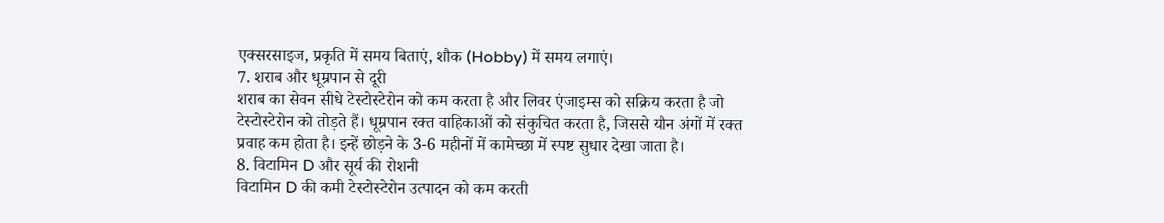एक्सरसाइज, प्रकृति में समय बिताएं, शौक (Hobby) में समय लगाएं।
7. शराब और धूम्रपान से दूरी
शराब का सेवन सीधे टेस्टोस्टेरोन को कम करता है और लिवर एंजाइम्स को सक्रिय करता है जो टेस्टोस्टेरोन को तोड़ते हैं। धूम्रपान रक्त वाहिकाओं को संकुचित करता है, जिससे यौन अंगों में रक्त प्रवाह कम होता है। इन्हें छोड़ने के 3-6 महीनों में कामेच्छा में स्पष्ट सुधार देखा जाता है।
8. विटामिन D और सूर्य की रोशनी
विटामिन D की कमी टेस्टोस्टेरोन उत्पादन को कम करती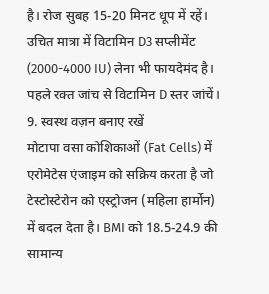है। रोज सुबह 15-20 मिनट धूप में रहें। उचित मात्रा में विटामिन D3 सप्लीमेंट (2000-4000 IU) लेना भी फायदेमंद है। पहले रक्त जांच से विटामिन D स्तर जांचें।
9. स्वस्थ वज़न बनाए रखें
मोटापा वसा कोशिकाओं (Fat Cells) में एरोमेटेस एंजाइम को सक्रिय करता है जो टेस्टोस्टेरोन को एस्ट्रोजन (महिला हार्मोन) में बदल देता है। BMI को 18.5-24.9 की सामान्य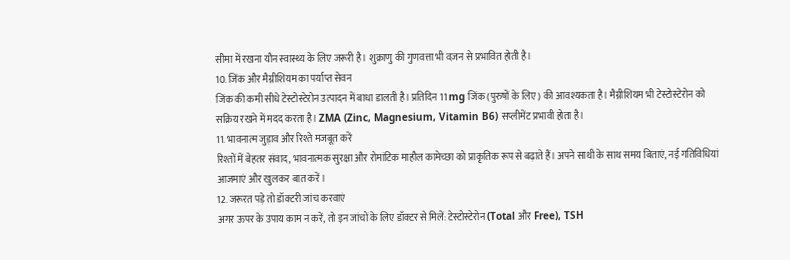सीमा में रखना यौन स्वास्थ्य के लिए जरूरी है। शुक्राणु की गुणवत्ता भी वज़न से प्रभावित होती है।
10. जिंक और मैग्नीशियम का पर्याप्त सेवन
जिंक की कमी सीधे टेस्टोस्टेरोन उत्पादन में बाधा डालती है। प्रतिदिन 11 mg जिंक (पुरुषों के लिए) की आवश्यकता है। मैग्नीशियम भी टेस्टोस्टेरोन को सक्रिय रखने में मदद करता है। ZMA (Zinc, Magnesium, Vitamin B6) सप्लीमेंट प्रभावी होता है।
11. भावनात्म जुड़ाव और रिश्ते मजबूत करें
रिश्तों में बेहतर संवाद, भावनात्मक सुरक्षा और रोमांटिक माहौल कामेच्छा को प्राकृतिक रूप से बढ़ाते हैं। अपने साथी के साथ समय बिताएं, नई गतिविधियां आजमाएं और खुलकर बात करें।
12. जरूरत पड़े तो डॉक्टरी जांच करवाएं
अगर ऊपर के उपाय काम न करें, तो इन जांचों के लिए डॉक्टर से मिलें: टेस्टोस्टेरोन (Total और Free), TSH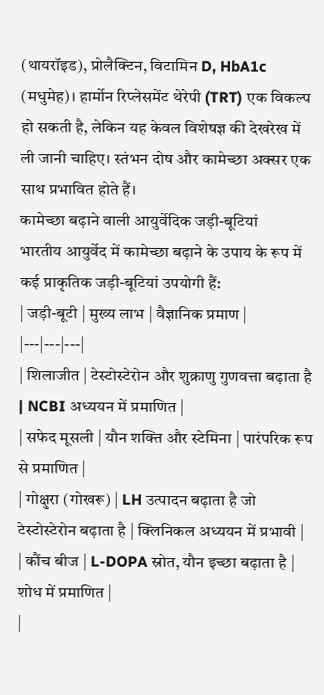(थायरॉइड), प्रोलैक्टिन, विटामिन D, HbA1c (मधुमेह)। हार्मोन रिप्लेसमेंट थेरेपी (TRT) एक विकल्प हो सकती है, लेकिन यह केवल विशेषज्ञ की देखरेख में ली जानी चाहिए। स्तंभन दोष और कामेच्छा अक्सर एक साथ प्रभावित होते हैं।
कामेच्छा बढ़ाने वाली आयुर्वेदिक जड़ी-बूटियां
भारतीय आयुर्वेद में कामेच्छा बढ़ाने के उपाय के रूप में कई प्राकृतिक जड़ी-बूटियां उपयोगी हैं:
| जड़ी-बूटी | मुख्य लाभ | वैज्ञानिक प्रमाण |
|---|---|---|
| शिलाजीत | टेस्टोस्टेरोन और शुक्राणु गुणवत्ता बढ़ाता है | NCBI अध्ययन में प्रमाणित |
| सफेद मूसली | यौन शक्ति और स्टेमिना | पारंपरिक रूप से प्रमाणित |
| गोक्षुरा (गोखरू) | LH उत्पादन बढ़ाता है जो टेस्टोस्टेरोन बढ़ाता है | क्लिनिकल अध्ययन में प्रभावी |
| कौंच बीज | L-DOPA स्रोत, यौन इच्छा बढ़ाता है | शोध में प्रमाणित |
|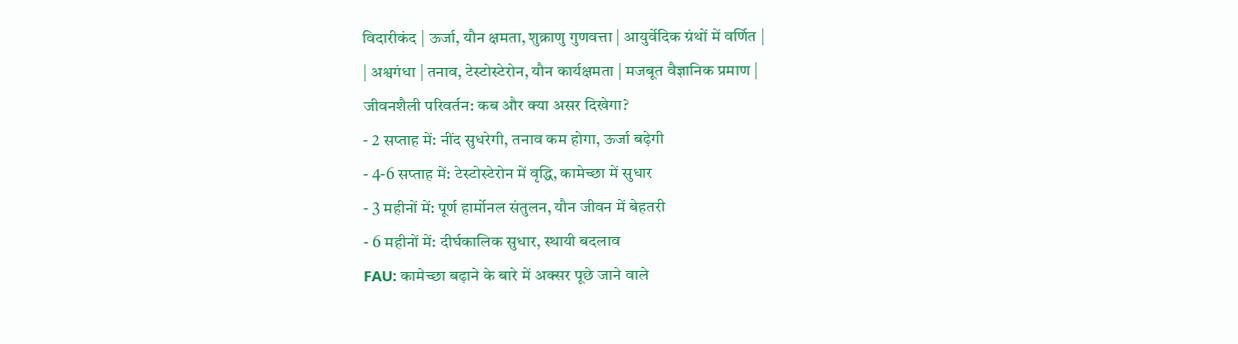विदारीकंद | ऊर्जा, यौन क्षमता, शुक्राणु गुणवत्ता | आयुर्वेदिक ग्रंथों में वर्णित |
| अश्वगंधा | तनाव, टेस्टोस्टेरोन, यौन कार्यक्षमता | मजबूत वैज्ञानिक प्रमाण |
जीवनशैली परिवर्तन: कब और क्या असर दिखेगा?
- 2 सप्ताह में: नींद सुधरेगी, तनाव कम होगा, ऊर्जा बढ़ेगी
- 4-6 सप्ताह में: टेस्टोस्टेरोन में वृद्धि, कामेच्छा में सुधार
- 3 महीनों में: पूर्ण हार्मोनल संतुलन, यौन जीवन में बेहतरी
- 6 महीनों में: दीर्घकालिक सुधार, स्थायी बदलाव
FAU: कामेच्छा बढ़ाने के बारे में अक्सर पूछे जाने वाले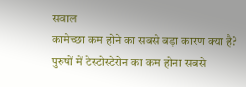सवाल
कामेच्छा कम होने का सबसे बड़ा कारण क्या है?
पुरुषों में टेस्टोस्टेरोन का कम होना सबसे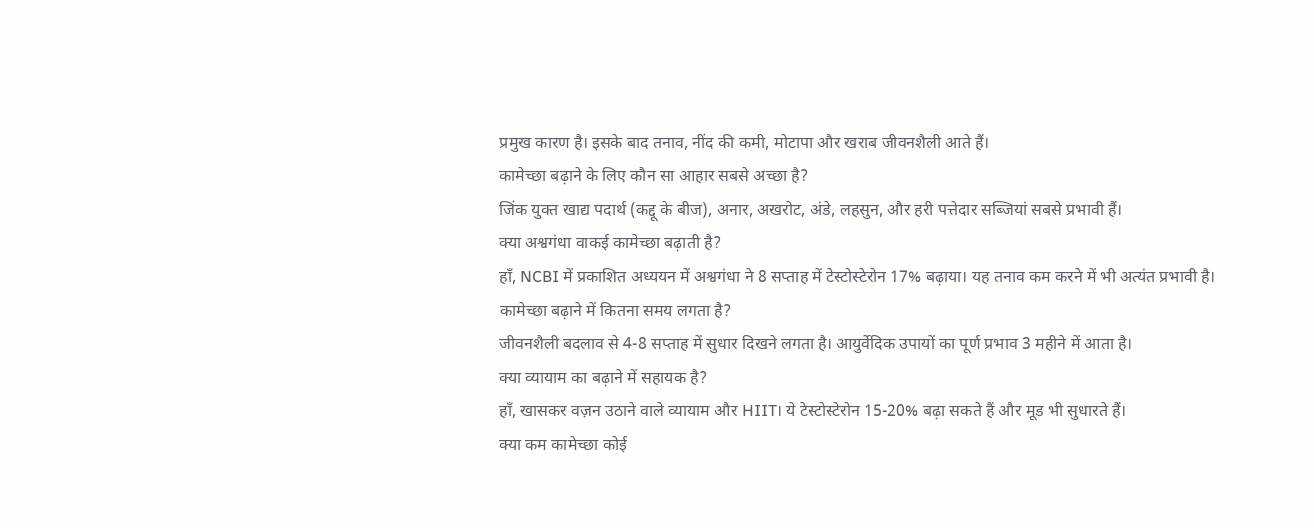प्रमुख कारण है। इसके बाद तनाव, नींद की कमी, मोटापा और खराब जीवनशैली आते हैं।
कामेच्छा बढ़ाने के लिए कौन सा आहार सबसे अच्छा है?
जिंक युक्त खाद्य पदार्थ (कद्दू के बीज), अनार, अखरोट, अंडे, लहसुन, और हरी पत्तेदार सब्जियां सबसे प्रभावी हैं।
क्या अश्वगंधा वाकई कामेच्छा बढ़ाती है?
हाँ, NCBI में प्रकाशित अध्ययन में अश्वगंधा ने 8 सप्ताह में टेस्टोस्टेरोन 17% बढ़ाया। यह तनाव कम करने में भी अत्यंत प्रभावी है।
कामेच्छा बढ़ाने में कितना समय लगता है?
जीवनशैली बदलाव से 4-8 सप्ताह में सुधार दिखने लगता है। आयुर्वेदिक उपायों का पूर्ण प्रभाव 3 महीने में आता है।
क्या व्यायाम का बढ़ाने में सहायक है?
हाँ, खासकर वज़न उठाने वाले व्यायाम और HIIT। ये टेस्टोस्टेरोन 15-20% बढ़ा सकते हैं और मूड भी सुधारते हैं।
क्या कम कामेच्छा कोई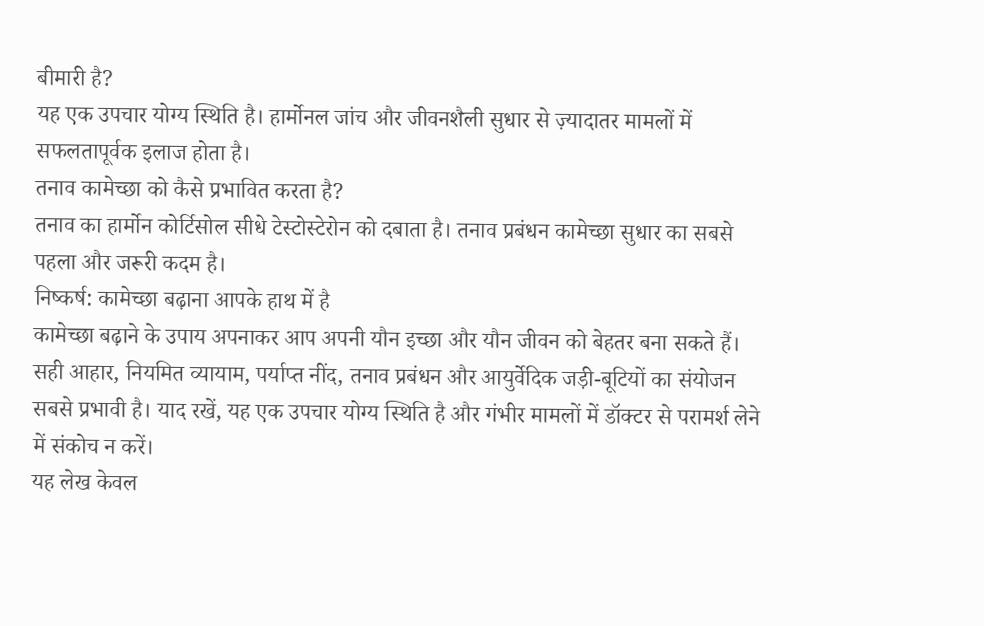बीमारी है?
यह एक उपचार योग्य स्थिति है। हार्मोनल जांच और जीवनशैली सुधार से ज़्यादातर मामलों में सफलतापूर्वक इलाज होता है।
तनाव कामेच्छा को कैसे प्रभावित करता है?
तनाव का हार्मोन कोर्टिसोल सीधे टेस्टोस्टेरोन को दबाता है। तनाव प्रबंधन कामेच्छा सुधार का सबसे पहला और जरूरी कदम है।
निष्कर्ष: कामेच्छा बढ़ाना आपके हाथ में है
कामेच्छा बढ़ाने के उपाय अपनाकर आप अपनी यौन इच्छा और यौन जीवन को बेहतर बना सकते हैं। सही आहार, नियमित व्यायाम, पर्याप्त नींद, तनाव प्रबंधन और आयुर्वेदिक जड़ी-बूटियों का संयोजन सबसे प्रभावी है। याद रखें, यह एक उपचार योग्य स्थिति है और गंभीर मामलों में डॉक्टर से परामर्श लेने में संकोच न करें।
यह लेख केवल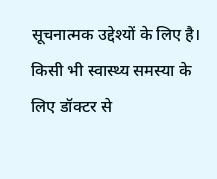सूचनात्मक उद्देश्यों के लिए है। किसी भी स्वास्थ्य समस्या के लिए डॉक्टर से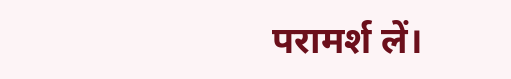परामर्श लें।